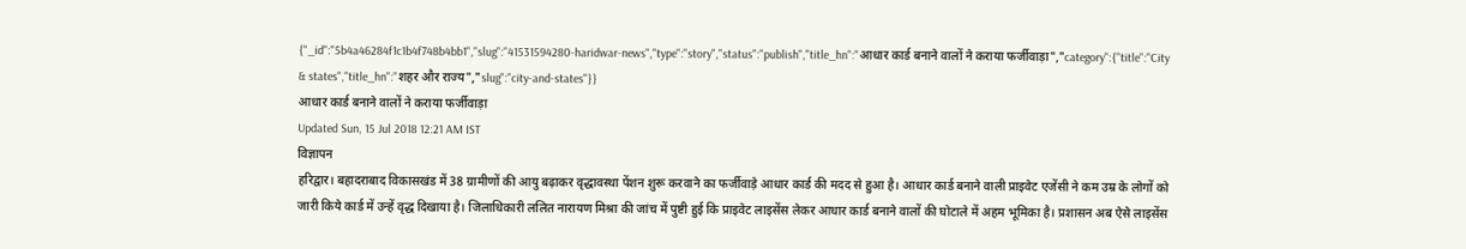{"_id":"5b4a46284f1c1b4f748b4bb1","slug":"41531594280-haridwar-news","type":"story","status":"publish","title_hn":"आधार कार्ड बनाने वालों ने कराया फर्जीवाड़ा","category":{"title":"City & states","title_hn":"शहर और राज्य","slug":"city-and-states"}}
आधार कार्ड बनाने वालों ने कराया फर्जीवाड़ा
Updated Sun, 15 Jul 2018 12:21 AM IST
विज्ञापन
हरिद्वार। बहादराबाद विकासखंड में 38 ग्रामीणों की आयु बढ़ाकर वृद्धावस्था पेंशन शुरू करवाने का फर्जीवाड़े आधार कार्ड की मदद से हुआ है। आधार कार्ड बनाने वाली प्राइवेट एजेंसी ने कम उम्र के लोगों को जारी किये कार्ड में उन्हें वृद्ध दिखाया है। जिलाधिकारी ललित नारायण मिश्रा की जांच में पुष्टी हुई कि प्राइवेट लाइसेंस लेकर आधार कार्ड बनाने वालों की घोटाले में अहम भूमिका है। प्रशासन अब ऐसे लाइसेंस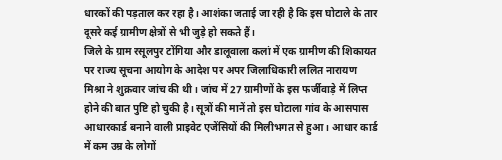धारकों की पड़ताल कर रहा है। आशंका जताई जा रही है कि इस घोटाले के तार दूसरे कई ग्रामीण क्षेत्रों से भी जुड़े हो सकते हैं।
जिले के ग्राम रसूलपुर टोंगिया और डालूवाला कलां में एक ग्रामीण की शिकायत पर राज्य सूचना आयोग के आदेश पर अपर जिलाधिकारी ललित नारायण मिश्रा ने शुक्रवार जांच की थी। जांच में 27 ग्रामीणों के इस फर्जीवाड़े में लिप्त होने की बात पुष्टि हो चुकी है। सूत्रों की मानें तो इस घोटाला गांव के आसपास आधारकार्ड बनाने वाली प्राइवेट एजेंसियों की मिलीभगत से हुआ। आधार कार्ड में कम उम्र के लोगों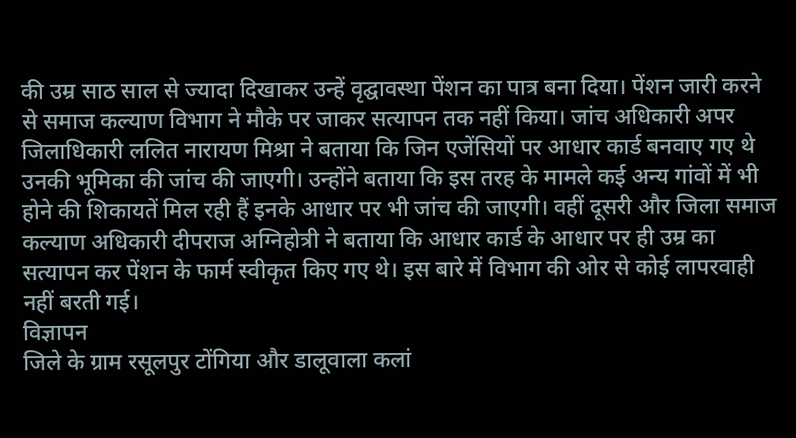की उम्र साठ साल से ज्यादा दिखाकर उन्हें वृद्घावस्था पेंशन का पात्र बना दिया। पेंशन जारी करने से समाज कल्याण विभाग ने मौके पर जाकर सत्यापन तक नहीं किया। जांच अधिकारी अपर जिलाधिकारी ललित नारायण मिश्रा ने बताया कि जिन एजेंसियों पर आधार कार्ड बनवाए गए थे उनकी भूमिका की जांच की जाएगी। उन्होंने बताया कि इस तरह के मामले कई अन्य गांवों में भी होने की शिकायतें मिल रही हैं इनके आधार पर भी जांच की जाएगी। वहीं दूसरी और जिला समाज कल्याण अधिकारी दीपराज अग्निहोत्री ने बताया कि आधार कार्ड के आधार पर ही उम्र का सत्यापन कर पेंशन के फार्म स्वीकृत किए गए थे। इस बारे में विभाग की ओर से कोई लापरवाही नहीं बरती गई।
विज्ञापन
जिले के ग्राम रसूलपुर टोंगिया और डालूवाला कलां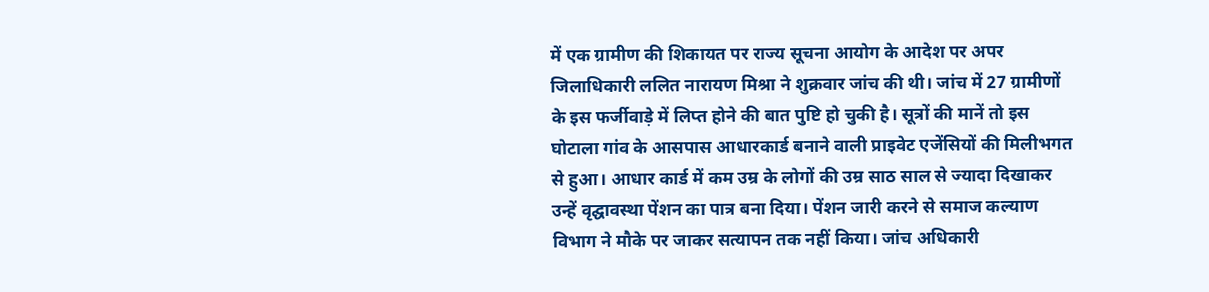में एक ग्रामीण की शिकायत पर राज्य सूचना आयोग के आदेश पर अपर जिलाधिकारी ललित नारायण मिश्रा ने शुक्रवार जांच की थी। जांच में 27 ग्रामीणों के इस फर्जीवाड़े में लिप्त होने की बात पुष्टि हो चुकी है। सूत्रों की मानें तो इस घोटाला गांव के आसपास आधारकार्ड बनाने वाली प्राइवेट एजेंसियों की मिलीभगत से हुआ। आधार कार्ड में कम उम्र के लोगों की उम्र साठ साल से ज्यादा दिखाकर उन्हें वृद्घावस्था पेंशन का पात्र बना दिया। पेंशन जारी करने से समाज कल्याण विभाग ने मौके पर जाकर सत्यापन तक नहीं किया। जांच अधिकारी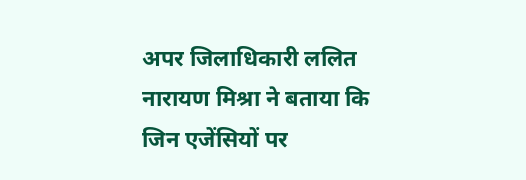अपर जिलाधिकारी ललित नारायण मिश्रा ने बताया कि जिन एजेंसियों पर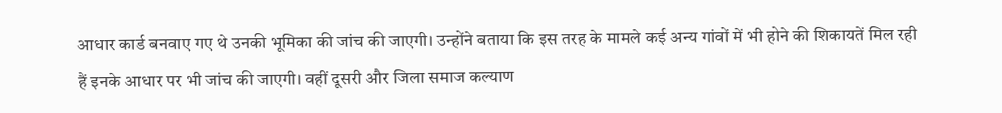आधार कार्ड बनवाए गए थे उनकी भूमिका की जांच की जाएगी। उन्होंने बताया कि इस तरह के मामले कई अन्य गांवों में भी होने की शिकायतें मिल रही हैं इनके आधार पर भी जांच की जाएगी। वहीं दूसरी और जिला समाज कल्याण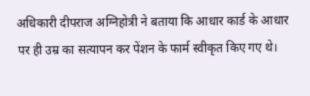अधिकारी दीपराज अग्निहोत्री ने बताया कि आधार कार्ड के आधार पर ही उम्र का सत्यापन कर पेंशन के फार्म स्वीकृत किए गए थे।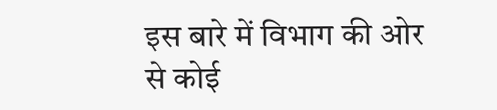इस बारे में विभाग की ओर से कोई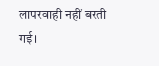लापरवाही नहीं बरती गई।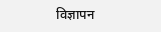विज्ञापन